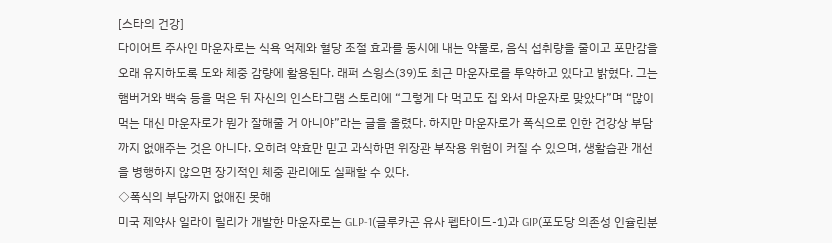[스타의 건강]
다이어트 주사인 마운자로는 식욕 억제와 혈당 조절 효과를 동시에 내는 약물로, 음식 섭취량을 줄이고 포만감을 오래 유지하도록 도와 체중 감량에 활용된다. 래퍼 스윙스(39)도 최근 마운자로를 투약하고 있다고 밝혔다. 그는 햄버거와 백숙 등을 먹은 뒤 자신의 인스타그램 스토리에 “그렇게 다 먹고도 집 와서 마운자로 맞았다”며 “많이 먹는 대신 마운자로가 뭔가 잘해줄 거 아니야”라는 글을 올렸다. 하지만 마운자로가 폭식으로 인한 건강상 부담까지 없애주는 것은 아니다. 오히려 약효만 믿고 과식하면 위장관 부작용 위험이 커질 수 있으며, 생활습관 개선을 병행하지 않으면 장기적인 체중 관리에도 실패할 수 있다.
◇폭식의 부담까지 없애진 못해
미국 제약사 일라이 릴리가 개발한 마운자로는 GLP-1(글루카곤 유사 펩타이드-1)과 GIP(포도당 의존성 인슐린분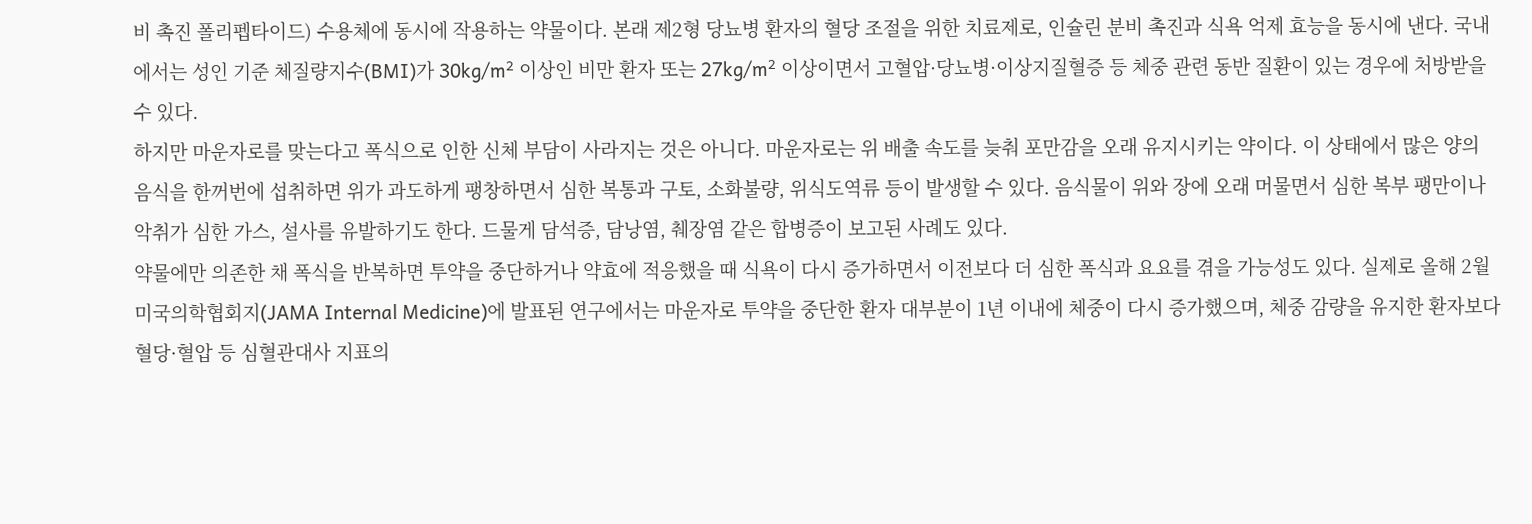비 촉진 폴리펩타이드) 수용체에 동시에 작용하는 약물이다. 본래 제2형 당뇨병 환자의 혈당 조절을 위한 치료제로, 인슐린 분비 촉진과 식욕 억제 효능을 동시에 낸다. 국내에서는 성인 기준 체질량지수(BMI)가 30kg/m² 이상인 비만 환자 또는 27kg/m² 이상이면서 고혈압·당뇨병·이상지질혈증 등 체중 관련 동반 질환이 있는 경우에 처방받을 수 있다.
하지만 마운자로를 맞는다고 폭식으로 인한 신체 부담이 사라지는 것은 아니다. 마운자로는 위 배출 속도를 늦춰 포만감을 오래 유지시키는 약이다. 이 상태에서 많은 양의 음식을 한꺼번에 섭취하면 위가 과도하게 팽창하면서 심한 복통과 구토, 소화불량, 위식도역류 등이 발생할 수 있다. 음식물이 위와 장에 오래 머물면서 심한 복부 팽만이나 악취가 심한 가스, 설사를 유발하기도 한다. 드물게 담석증, 담낭염, 췌장염 같은 합병증이 보고된 사례도 있다.
약물에만 의존한 채 폭식을 반복하면 투약을 중단하거나 약효에 적응했을 때 식욕이 다시 증가하면서 이전보다 더 심한 폭식과 요요를 겪을 가능성도 있다. 실제로 올해 2월 미국의학협회지(JAMA Internal Medicine)에 발표된 연구에서는 마운자로 투약을 중단한 환자 대부분이 1년 이내에 체중이 다시 증가했으며, 체중 감량을 유지한 환자보다 혈당·혈압 등 심혈관대사 지표의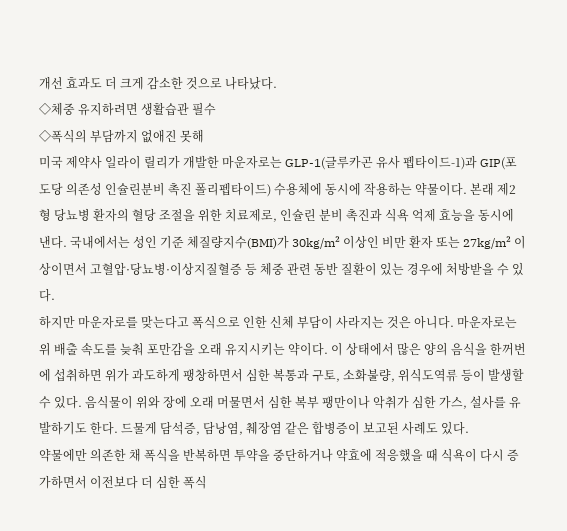개선 효과도 더 크게 감소한 것으로 나타났다.
◇체중 유지하려면 생활습관 필수
◇폭식의 부담까지 없애진 못해
미국 제약사 일라이 릴리가 개발한 마운자로는 GLP-1(글루카곤 유사 펩타이드-1)과 GIP(포도당 의존성 인슐린분비 촉진 폴리펩타이드) 수용체에 동시에 작용하는 약물이다. 본래 제2형 당뇨병 환자의 혈당 조절을 위한 치료제로, 인슐린 분비 촉진과 식욕 억제 효능을 동시에 낸다. 국내에서는 성인 기준 체질량지수(BMI)가 30kg/m² 이상인 비만 환자 또는 27kg/m² 이상이면서 고혈압·당뇨병·이상지질혈증 등 체중 관련 동반 질환이 있는 경우에 처방받을 수 있다.
하지만 마운자로를 맞는다고 폭식으로 인한 신체 부담이 사라지는 것은 아니다. 마운자로는 위 배출 속도를 늦춰 포만감을 오래 유지시키는 약이다. 이 상태에서 많은 양의 음식을 한꺼번에 섭취하면 위가 과도하게 팽창하면서 심한 복통과 구토, 소화불량, 위식도역류 등이 발생할 수 있다. 음식물이 위와 장에 오래 머물면서 심한 복부 팽만이나 악취가 심한 가스, 설사를 유발하기도 한다. 드물게 담석증, 담낭염, 췌장염 같은 합병증이 보고된 사례도 있다.
약물에만 의존한 채 폭식을 반복하면 투약을 중단하거나 약효에 적응했을 때 식욕이 다시 증가하면서 이전보다 더 심한 폭식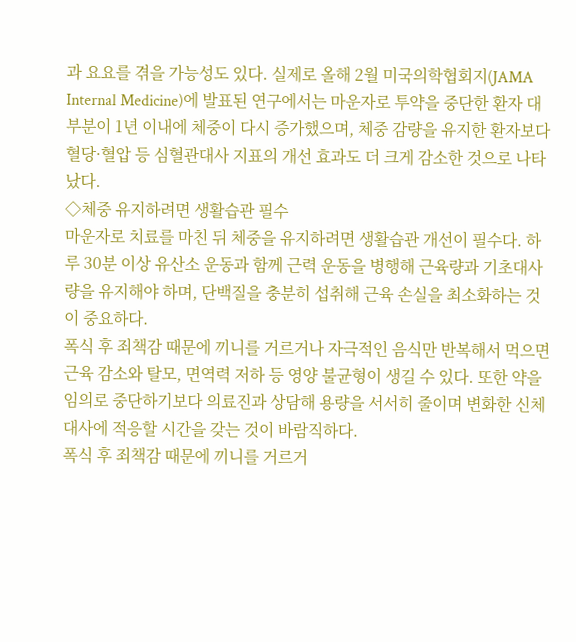과 요요를 겪을 가능성도 있다. 실제로 올해 2월 미국의학협회지(JAMA Internal Medicine)에 발표된 연구에서는 마운자로 투약을 중단한 환자 대부분이 1년 이내에 체중이 다시 증가했으며, 체중 감량을 유지한 환자보다 혈당·혈압 등 심혈관대사 지표의 개선 효과도 더 크게 감소한 것으로 나타났다.
◇체중 유지하려면 생활습관 필수
마운자로 치료를 마친 뒤 체중을 유지하려면 생활습관 개선이 필수다. 하루 30분 이상 유산소 운동과 함께 근력 운동을 병행해 근육량과 기초대사량을 유지해야 하며, 단백질을 충분히 섭취해 근육 손실을 최소화하는 것이 중요하다.
폭식 후 죄책감 때문에 끼니를 거르거나 자극적인 음식만 반복해서 먹으면 근육 감소와 탈모, 면역력 저하 등 영양 불균형이 생길 수 있다. 또한 약을 임의로 중단하기보다 의료진과 상담해 용량을 서서히 줄이며 변화한 신체 대사에 적응할 시간을 갖는 것이 바람직하다.
폭식 후 죄책감 때문에 끼니를 거르거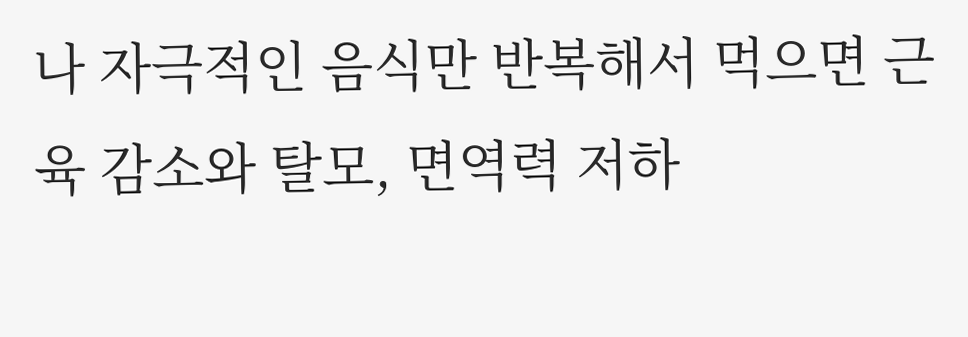나 자극적인 음식만 반복해서 먹으면 근육 감소와 탈모, 면역력 저하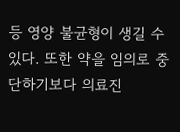등 영양 불균형이 생길 수 있다. 또한 약을 임의로 중단하기보다 의료진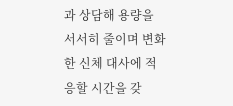과 상담해 용량을 서서히 줄이며 변화한 신체 대사에 적응할 시간을 갖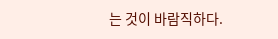는 것이 바람직하다.